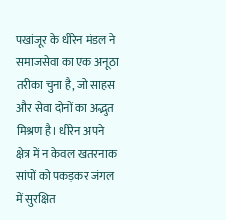पखांजूर के धीरेन मंडल ने समाजसेवा का एक अनूठा तरीका चुना है, जो साहस और सेवा दोनों का अद्भुत मिश्रण है। धीरेन अपने क्षेत्र में न केवल खतरनाक सांपों को पकड़कर जंगल में सुरक्षित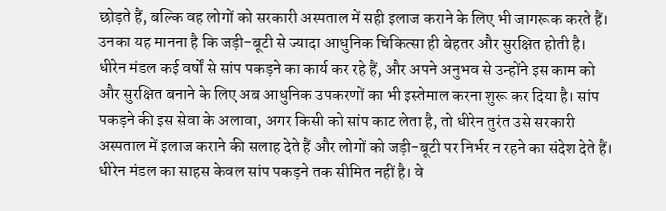छोड़ते हैं, बल्कि वह लोगों को सरकारी अस्पताल में सही इलाज कराने के लिए भी जागरूक करते हैं। उनका यह मानना है कि जड़ी-बूटी से ज्यादा आधुनिक चिकित्सा ही बेहतर और सुरक्षित होती है।
धीरेन मंडल कई वर्षों से सांप पकड़ने का कार्य कर रहे हैं, और अपने अनुभव से उन्होंने इस काम को और सुरक्षित बनाने के लिए अब आधुनिक उपकरणों का भी इस्तेमाल करना शुरू कर दिया है। सांप पकड़ने की इस सेवा के अलावा, अगर किसी को सांप काट लेता है, तो धीरेन तुरंत उसे सरकारी अस्पताल में इलाज कराने की सलाह देते हैं और लोगों को जड़ी-बूटी पर निर्भर न रहने का संदेश देते हैं।
धीरेन मंडल का साहस केवल सांप पकड़ने तक सीमित नहीं है। वे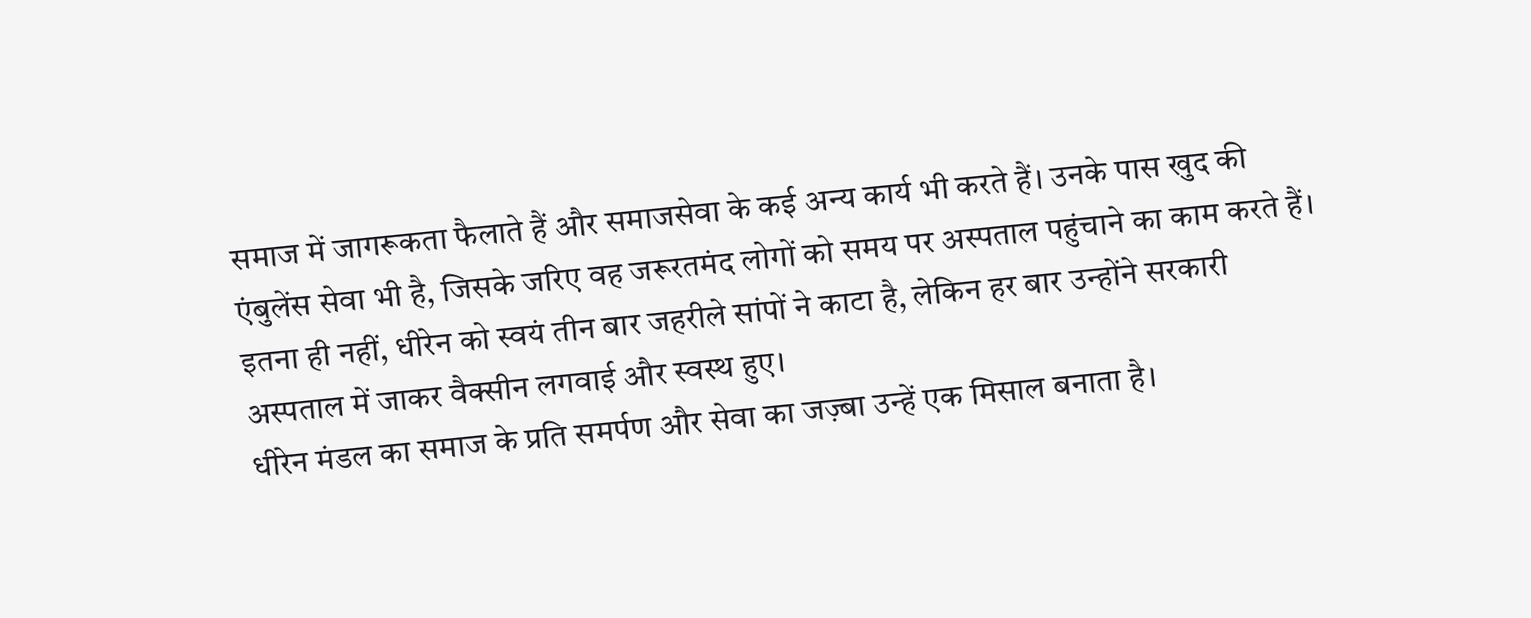समाज में जागरूकता फैलाते हैं और समाजसेवा के कई अन्य कार्य भी करते हैं। उनके पास खुद की एंबुलेंस सेवा भी है, जिसके जरिए वह जरूरतमंद लोगों को समय पर अस्पताल पहुंचाने का काम करते हैं। इतना ही नहीं, धीरेन को स्वयं तीन बार जहरीले सांपों ने काटा है, लेकिन हर बार उन्होंने सरकारी अस्पताल में जाकर वैक्सीन लगवाई और स्वस्थ हुए।
धीरेन मंडल का समाज के प्रति समर्पण और सेवा का जज़्बा उन्हें एक मिसाल बनाता है।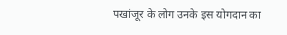पखांजूर के लोग उनके इस योगदान का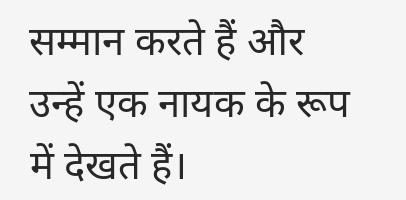सम्मान करते हैं और उन्हें एक नायक के रूप में देखते हैं।